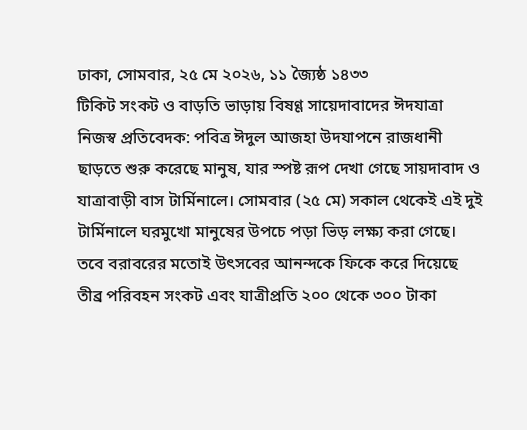ঢাকা, সোমবার, ২৫ মে ২০২৬, ১১ জ্যৈষ্ঠ ১৪৩৩
টিকিট সংকট ও বাড়তি ভাড়ায় বিষণ্ণ সায়েদাবাদের ঈদযাত্রা
নিজস্ব প্রতিবেদক: পবিত্র ঈদুল আজহা উদযাপনে রাজধানী ছাড়তে শুরু করেছে মানুষ, যার স্পষ্ট রূপ দেখা গেছে সায়দাবাদ ও যাত্রাবাড়ী বাস টার্মিনালে। সোমবার (২৫ মে) সকাল থেকেই এই দুই টার্মিনালে ঘরমুখো মানুষের উপচে পড়া ভিড় লক্ষ্য করা গেছে। তবে বরাবরের মতোই উৎসবের আনন্দকে ফিকে করে দিয়েছে তীব্র পরিবহন সংকট এবং যাত্রীপ্রতি ২০০ থেকে ৩০০ টাকা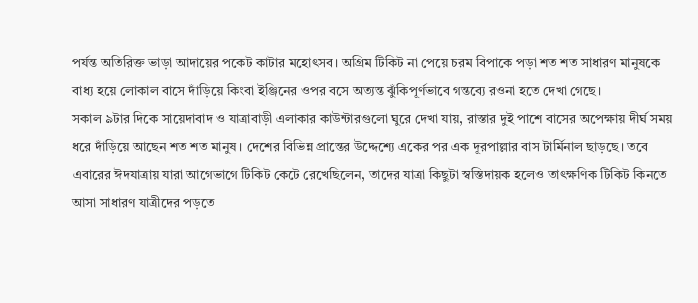পর্যন্ত অতিরিক্ত ভাড়া আদায়ের পকেট কাটার মহোৎসব। অগ্রিম টিকিট না পেয়ে চরম বিপাকে পড়া শত শত সাধারণ মানুষকে বাধ্য হয়ে লোকাল বাসে দাঁড়িয়ে কিংবা ইঞ্জিনের ওপর বসে অত্যন্ত ঝুঁকিপূর্ণভাবে গন্তব্যে রওনা হতে দেখা গেছে।
সকাল ৯টার দিকে সায়েদাবাদ ও যাত্রাবাড়ী এলাকার কাউন্টারগুলো ঘুরে দেখা যায়, রাস্তার দুই পাশে বাসের অপেক্ষায় দীর্ঘ সময় ধরে দাঁড়িয়ে আছেন শত শত মানুষ। দেশের বিভিন্ন প্রান্তের উদ্দেশ্যে একের পর এক দূরপাল্লার বাস টার্মিনাল ছাড়ছে। তবে এবারের ঈদযাত্রায় যারা আগেভাগে টিকিট কেটে রেখেছিলেন, তাদের যাত্রা কিছুটা স্বস্তিদায়ক হলেও তাৎক্ষণিক টিকিট কিনতে আসা সাধারণ যাত্রীদের পড়তে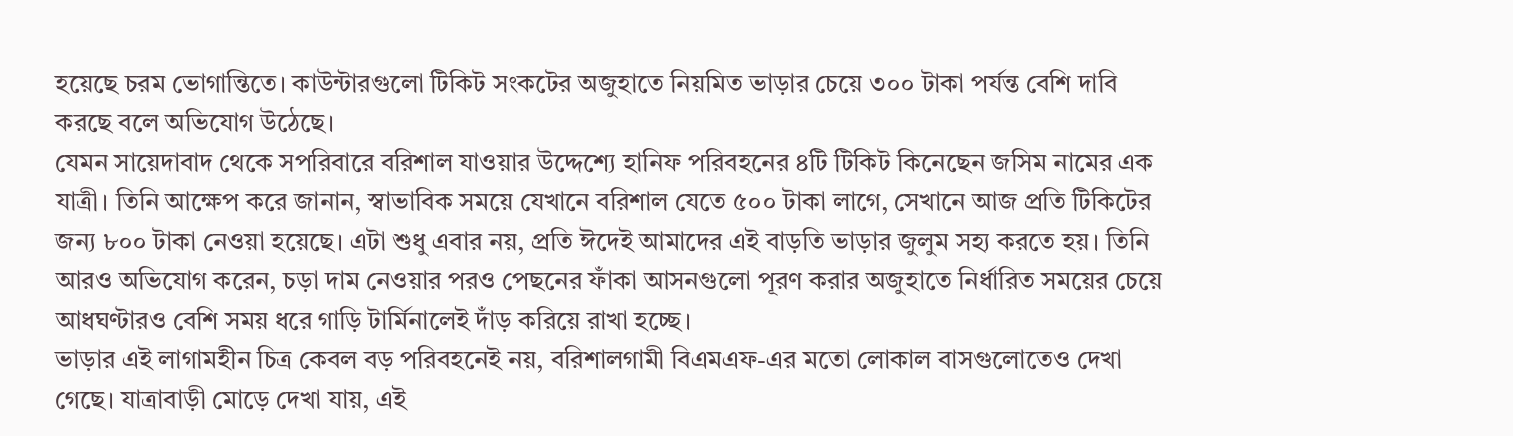হয়েছে চরম ভোগান্তিতে। কাউন্টারগুলো টিকিট সংকটের অজুহাতে নিয়মিত ভাড়ার চেয়ে ৩০০ টাকা পর্যন্ত বেশি দাবি করছে বলে অভিযোগ উঠেছে।
যেমন সায়েদাবাদ থেকে সপরিবারে বরিশাল যাওয়ার উদ্দেশ্যে হানিফ পরিবহনের ৪টি টিকিট কিনেছেন জসিম নামের এক যাত্রী। তিনি আক্ষেপ করে জানান, স্বাভাবিক সময়ে যেখানে বরিশাল যেতে ৫০০ টাকা লাগে, সেখানে আজ প্রতি টিকিটের জন্য ৮০০ টাকা নেওয়া হয়েছে। এটা শুধু এবার নয়, প্রতি ঈদেই আমাদের এই বাড়তি ভাড়ার জুলুম সহ্য করতে হয়। তিনি আরও অভিযোগ করেন, চড়া দাম নেওয়ার পরও পেছনের ফাঁকা আসনগুলো পূরণ করার অজুহাতে নির্ধারিত সময়ের চেয়ে আধঘণ্টারও বেশি সময় ধরে গাড়ি টার্মিনালেই দাঁড় করিয়ে রাখা হচ্ছে।
ভাড়ার এই লাগামহীন চিত্র কেবল বড় পরিবহনেই নয়, বরিশালগামী বিএমএফ-এর মতো লোকাল বাসগুলোতেও দেখা গেছে। যাত্রাবাড়ী মোড়ে দেখা যায়, এই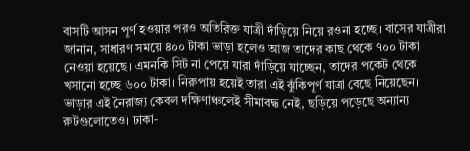বাসটি আসন পূর্ণ হওয়ার পরও অতিরিক্ত যাত্রী দাঁড়িয়ে নিয়ে রওনা হচ্ছে। বাসের যাত্রীরা জানান, সাধারণ সময়ে ৪০০ টাকা ভাড়া হলেও আজ তাদের কাছ থেকে ৭০০ টাকা নেওয়া হয়েছে। এমনকি সিট না পেয়ে যারা দাঁড়িয়ে যাচ্ছেন, তাদের পকেট থেকে খসানো হচ্ছে ৬০০ টাকা। নিরুপায় হয়েই তারা এই ঝুঁকিপূর্ণ যাত্রা বেছে নিয়েছেন।
ভাড়ার এই নৈরাজ্য কেবল দক্ষিণাঞ্চলেই সীমাবদ্ধ নেই, ছড়িয়ে পড়েছে অন্যান্য রুটগুলোতেও। ঢাকা-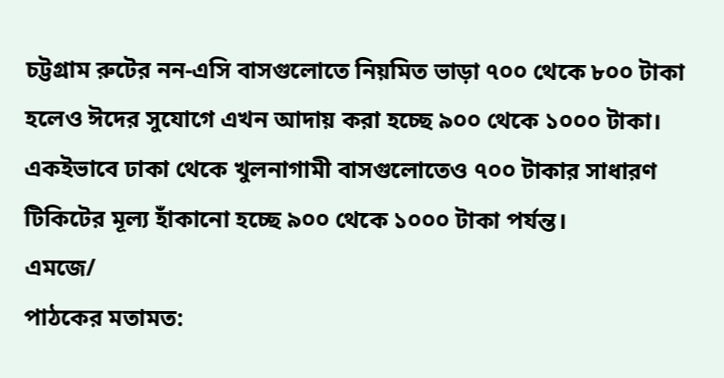চট্টগ্রাম রুটের নন-এসি বাসগুলোতে নিয়মিত ভাড়া ৭০০ থেকে ৮০০ টাকা হলেও ঈদের সুযোগে এখন আদায় করা হচ্ছে ৯০০ থেকে ১০০০ টাকা। একইভাবে ঢাকা থেকে খুলনাগামী বাসগুলোতেও ৭০০ টাকার সাধারণ টিকিটের মূল্য হাঁকানো হচ্ছে ৯০০ থেকে ১০০০ টাকা পর্যন্ত।
এমজে/
পাঠকের মতামত: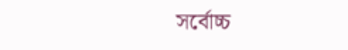সর্বোচ্চ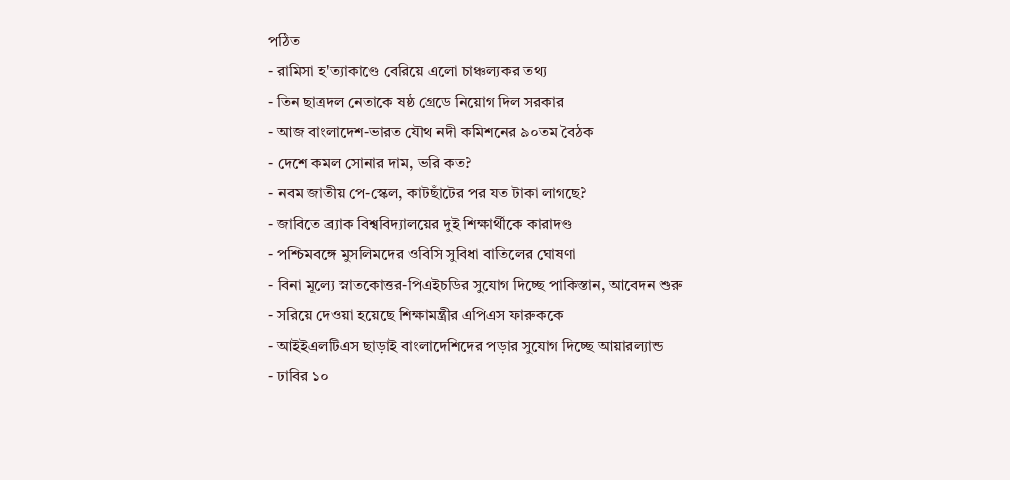পঠিত
- রামিসা হ'ত্যাকাণ্ডে বেরিয়ে এলো চাঞ্চল্যকর তথ্য
- তিন ছাত্রদল নেতাকে ষষ্ঠ গ্রেডে নিয়োগ দিল সরকার
- আজ বাংলাদেশ-ভারত যৌথ নদী কমিশনের ৯০তম বৈঠক
- দেশে কমল সোনার দাম, ভরি কত?
- নবম জাতীয় পে-স্কেল, কাটছাঁটের পর যত টাকা লাগছে?
- জাবিতে ব্র্যাক বিশ্ববিদ্যালয়ের দুই শিক্ষার্থীকে কারাদণ্ড
- পশ্চিমবঙ্গে মুসলিমদের ওবিসি সুবিধা বাতিলের ঘোষণা
- বিনা মূল্যে স্নাতকোত্তর-পিএইচডির সুযোগ দিচ্ছে পাকিস্তান, আবেদন শুরু
- সরিয়ে দেওয়া হয়েছে শিক্ষামন্ত্রীর এপিএস ফারুককে
- আইইএলটিএস ছাড়াই বাংলাদেশিদের পড়ার সুযোগ দিচ্ছে আয়ারল্যান্ড
- ঢাবির ১০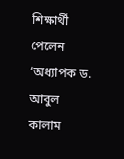শিক্ষার্থী পেলেন ‘অধ্যাপক ড. আবুল কালাম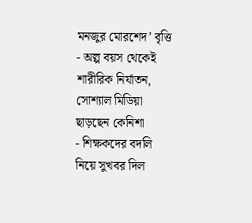মনজুর মোরশেদ’ বৃত্তি
- অল্প বয়স থেকেই শারীরিক নির্যাতন, সোশ্যাল মিডিয়া ছাড়ছেন কেনিশা
- শিক্ষকদের বদলি নিয়ে সুখবর দিল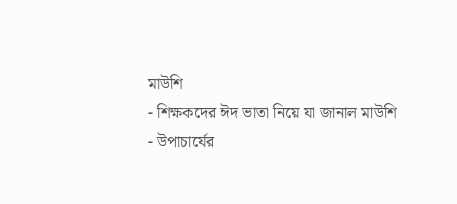মাউশি
- শিক্ষকদের ঈদ ভাতা নিয়ে যা জানাল মাউশি
- উপাচার্যের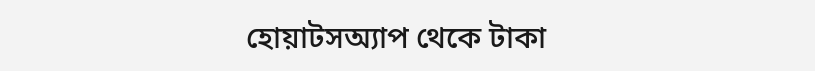হোয়াটসঅ্যাপ থেকে টাকা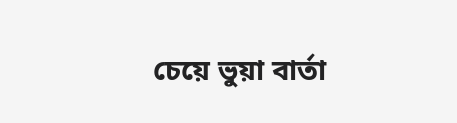চেয়ে ভুয়া বার্তা